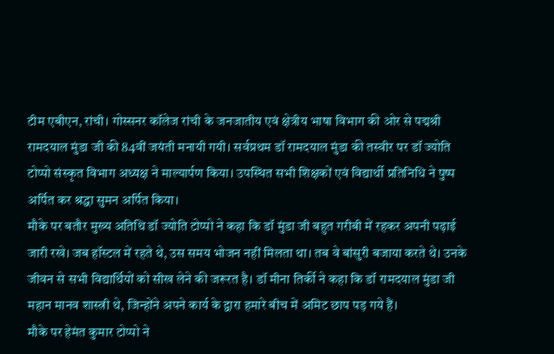टीम एबीएन, रांची। गोस्सनर कॉलेज रांची के जनजातीय एवं क्षेत्रीय भाषा विभाग की ओर से पद्मश्री रामदयाल मुंडा जी की 84वीं जयंती मनायी गयी। सर्वप्रथम डॉ रामदयाल मुंडा की तस्वीर पर डॉ ज्योति टोप्पो संस्कृत विभाग अध्यक्ष ने माल्यार्पण किया। उपस्थित सभी शिक्षकों एवं विद्यार्थी प्रतिनिधि ने पुष्प अर्पित कर श्रद्धा सुमन अर्पित किया।
मौके पर बतौर मुख्य अतिथि डॉ ज्योति टोप्पो ने कहा कि डॉ मुंडा जी बहुत गरीबी में रहकर अपनी पढ़ाई जारी रखे। जब हॉस्टल में रहते थे, उस समय भोजन नहीं मिलता था। तब वे बांसुरी बजाया करते थे। उनके जीवन से सभी विद्यार्थियों को सीख लेने की जरूरत है। डॉ मीना तिर्की ने कहा कि डॉ रामदयाल मुंडा जी महान मानव शास्त्री थे, जिन्होंने अपने कार्य के द्वारा हमारे बीच में अमिट छाप पड़ गये हैं।
मौके पर हेमंत कुमार टोप्पो ने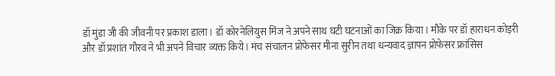डॉ मुंडा जी की जीवनी पर प्रकाश डाला। डॉ कोरनेलियुस मिंज ने अपने साथ घटी घटनाओं का जिक्र किया। मौके पर डॉ हाराधन कोइरी और डॉ प्रशांत गौरव ने भी अपने विचार व्यक्त किये। मंच संचालन प्रोफेसर मीना सुरीन तथा धन्यवाद ज्ञापन प्रोफेसर फ्रांसिस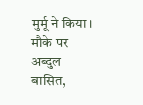मुर्मू ने किया। मौके पर अब्दुल बासित,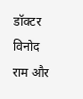डॉक्टर विनोद राम और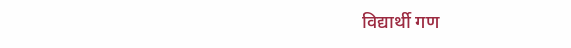विद्यार्थी गण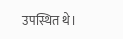उपस्थित थे।